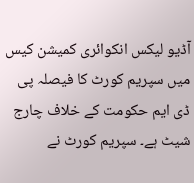آڈیو لیکس انکوائری کمیشن کیس میں سپریم کورٹ کا فیصلہ پی ڈی ایم حکومت کے خلاف چارج شیٹ ہے۔ سپریم کورٹ نے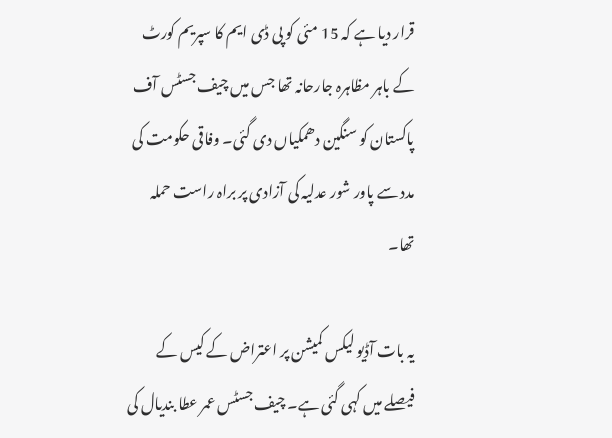قرار دیا ہے کہ 15 مئی کو پی ڈی ایم کا سپریم کورٹ کے باہر مظاہرہ جارحانہ تھا جس میں چیف جسٹس آف پاکستان کو سنگین دھمکیاں دی گئی۔ وفاقی حکومت کی مدد سے پاور شور عدلیہ کی آزادی پر براہ راست حملہ تھا۔

یہ بات آڈیو لیکس کمیشن پر اعتراض کے کیس کے فیصلے میں کہی گئی ہے۔ چیف جسٹس عمر عطا بندیال کی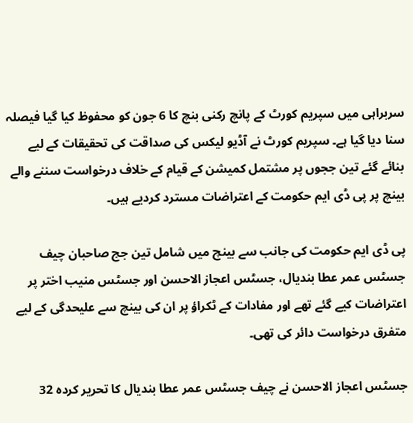سربراہی میں سپریم کورٹ کے پانچ رکنی بنچ کا 6 جون کو محفوظ کیا گیا فیصلہ سنا دیا گیا ہے۔ سپریم کورٹ نے آڈیو لیکس کی صداقت کی تحقیقات کے لیے بنائے گئے تین ججوں پر مشتمل کمیشن کے قیام کے خلاف درخواست سننے والے بینچ پر پی ڈی ایم حکومت کے اعتراضات مسترد کردیے ہیں۔

پی ڈی ایم حکومت کی جانب سے بینچ میں شامل تین جج صاحبان چیف جسٹس عمر عطا بندیال، جسٹس اعجاز الاحسن اور جسٹس منیب اختر پر اعتراضات کیے گئے تھے اور مفادات کے ٹکراؤ پر ان کی بینچ سے علیحدگی کے لیے متفرق درخواست دائر کی تھی۔

جسٹس اعجاز الاحسن نے چیف جسٹس عمر عطا بندیال کا تحریر کردہ 32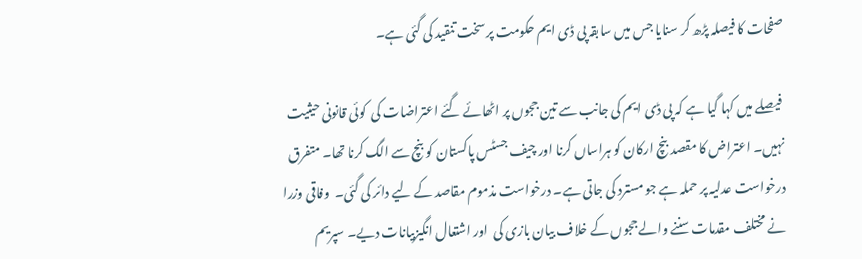صفحات کا فیصلہ پڑھ کر سنایا جس میں سابقہ پی ڈی ایم حکومت پر سخت تنقید کی گئی ہے۔

 فیصلے میں کہا گیا ہے کہ پی ڈی ایم کی جانب سے تین ججوں پر اٹھائے گئے اعتراضات کی  کوئی قانونی حیثیت نہیں۔ اعتراض کا مقصد بنچ ارکان کو ہراساں کرنا اور چیف جسٹس پاکستان کو بنچ سے الگ کرنا تھا۔ متفرق درخواست عدلیہ پر حملہ ہے جو مسترد کی جاتی ہے۔ درخواست مذموم مقاصد کے لیے دائر کی گئی۔  وفاقی وزرا نے مختلف مقدمات سننے والے ججوں کے خلاف بیان بازی کی  اور اشتعال انگیزبیانات دیے۔ سپریم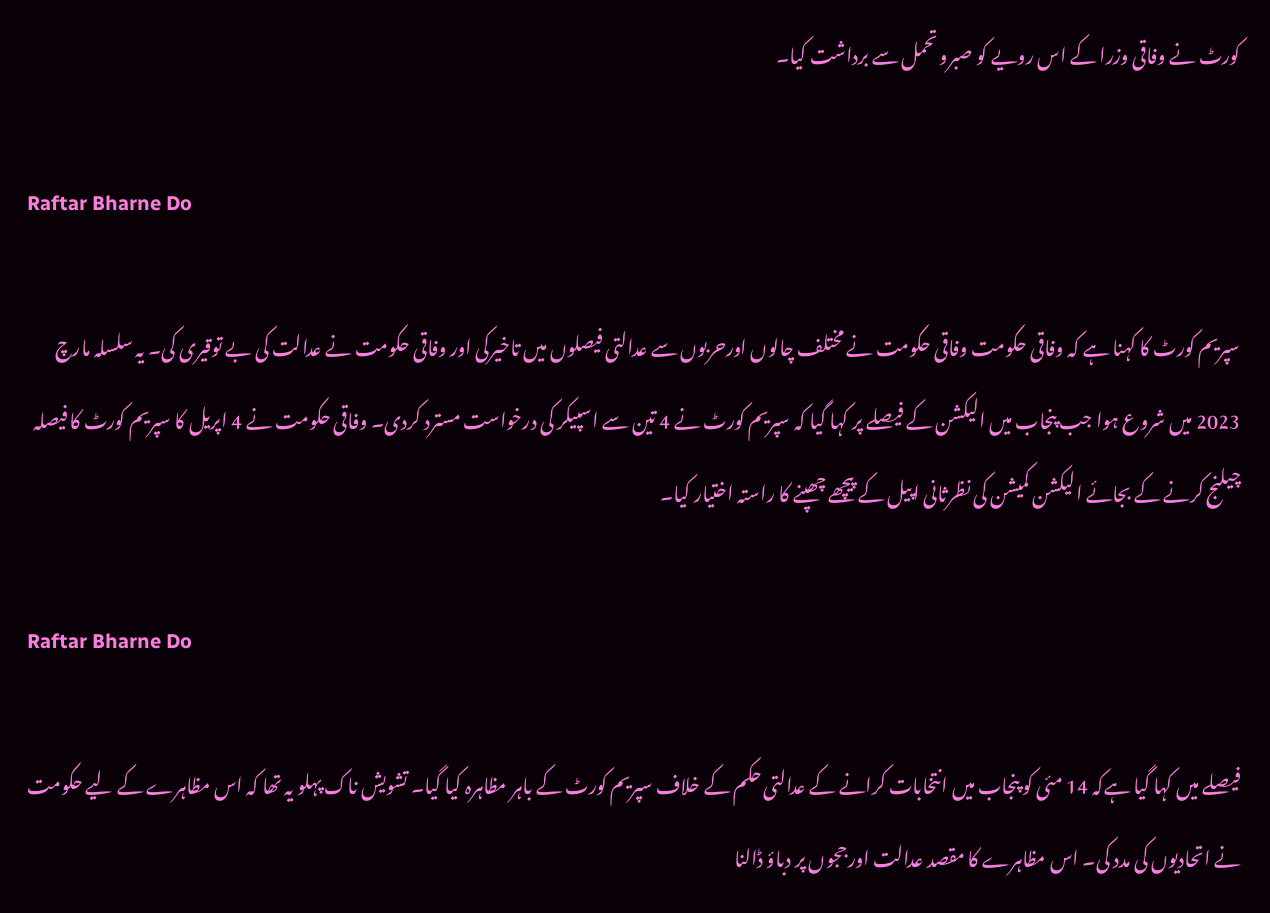کورٹ نے وفاقی وزرا کے اس رویے کو صبرو تحمل سے برداشت کیا۔

Raftar Bharne Do

سپریم کورٹ کا کہنا ہے کہ وفاقی حکومت وفاقی حکومت نے مختلف چالوں اورحربوں سے عدالتی فیصلوں میں تاخیرکی اور وفاقی حکومت نے عدالت کی بے توقیری کی۔ یہ سلسلہ مارچ 2023 میں شروع ہوا جب پنجاب میں الیکشن کے فیصلے پر کہا گیا کہ سپریم کورٹ نے 4 تین سے اسپیکر کی درخواست مسترد کردی۔ وفاقی حکومت نے 4 اپریل کا سپریم کورٹ کا فیصلہ چیلنج کرنے کے بجائے الیکشن کمیشن کی نظرثانی اپیل کے پیچھے چھپنے کا راستہ اختیار کیا۔

Raftar Bharne Do

فیصلے میں کہا گیا ہےکہ 14 مئی کو پنجاب میں انتخابات کرانے کے عدالتی حکم کے خلاف سپریم کورٹ کے باہر مظاہرہ کیا گیا۔ تشویش ناک پہلو یہ تھا کہ اس مظاہرے کے لیے حکومت نے اتحادیوں کی مدد کی۔ اس مظاہرے کا مقصد عدالت اور ججوں پر دباؤ ڈالنا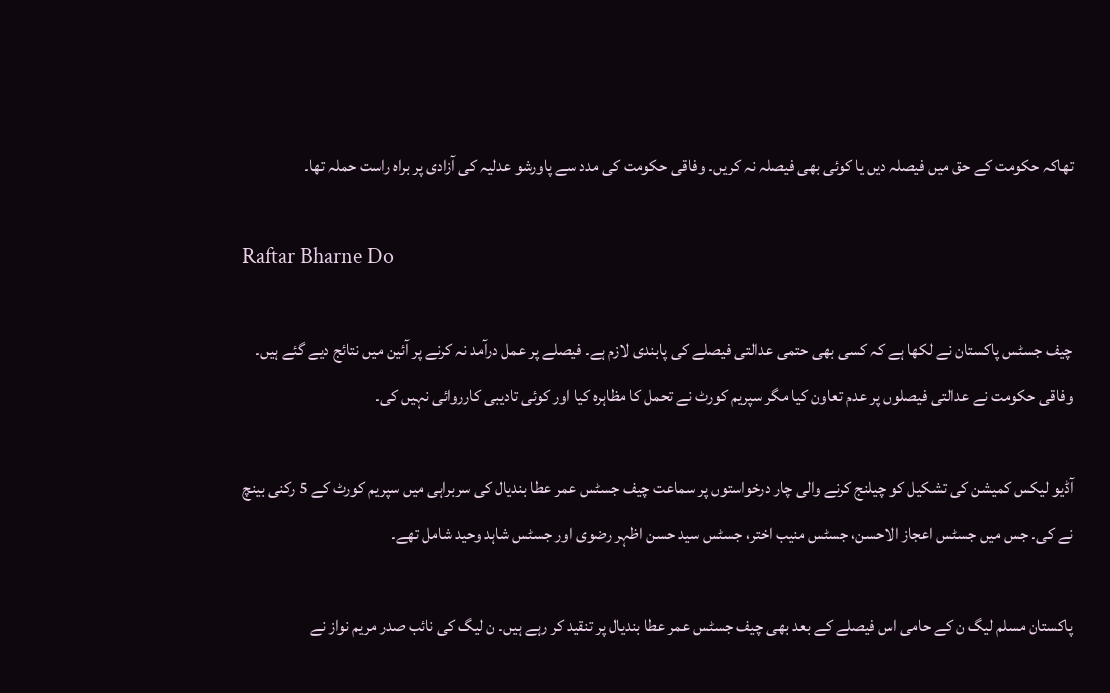تھاکہ حکومت کے حق میں فیصلہ دیں یا کوئی بھی فیصلہ نہ کریں۔ وفاقی حکومت کی مدد سے پاورشو عدلیہ کی آزادی پر براہ راست حملہ تھا۔

Raftar Bharne Do

چیف جسٹس پاکستان نے لکھا ہے کہ کسی بھی حتمی عدالتی فیصلے کی پابندی لازم ہے۔ فیصلے پر عمل درآمد نہ کرنے پر آئین میں نتائج دیے گئے ہیں۔ وفاقی حکومت نے عدالتی فیصلوں پر عدم تعاون کیا مگر سپریم کورٹ نے تحمل کا مظاہرہ کیا اور کوئی تادیبی کارروائی نہیں کی۔

آڈیو لیکس کمیشن کی تشکیل کو چیلنج کرنے والی چار درخواستوں پر سماعت چیف جسٹس عمر عطا بندیال کی سربراہی میں سپریم کورٹ کے 5 رکنی بینچ نے کی۔ جس میں جسٹس اعجاز الاحسن، جسٹس منیب اختر، جسٹس سید حسن اظہر رضوی اور جسٹس شاہد وحید شامل تھے۔

پاکستان مسلم لیگ ن کے حامی اس فیصلے کے بعد بھی چیف جسٹس عمر عطا بندیال پر تنقید کر رہے ہیں۔ ن لیگ کی نائب صدر مریم نواز نے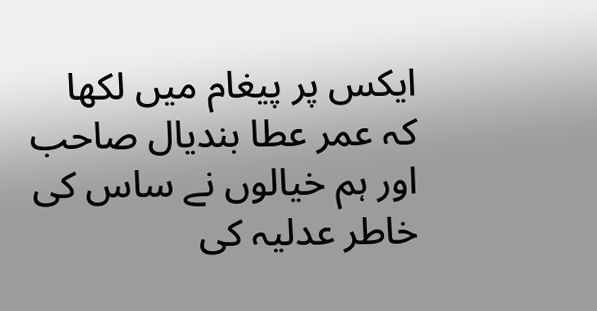ایکس پر پیغام میں لکھا کہ عمر عطا بندیال صاحب اور ہم خیالوں نے ساس کی خاطر عدلیہ کی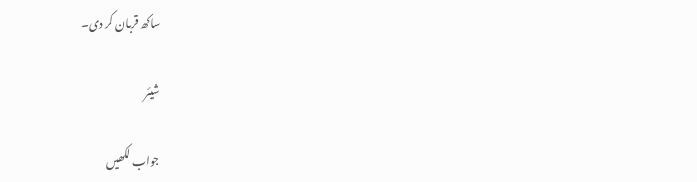ساکھ قربان کر دی۔

شیئر

جواب لکھیں